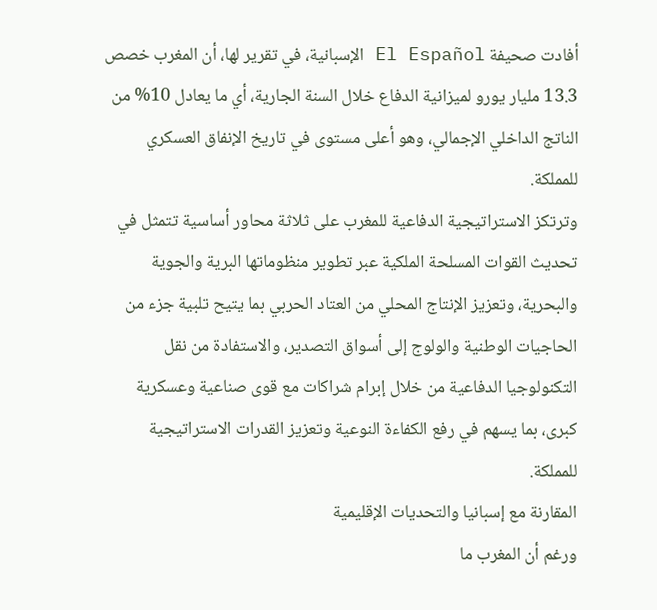أفادت صحيفة El Español الإسبانية، في تقرير لها، أن المغرب خصص 13.3 مليار يورو لميزانية الدفاع خلال السنة الجارية، أي ما يعادل 10% من الناتج الداخلي الإجمالي، وهو أعلى مستوى في تاريخ الإنفاق العسكري للمملكة.
وترتكز الاستراتيجية الدفاعية للمغرب على ثلاثة محاور أساسية تتمثل في تحديث القوات المسلحة الملكية عبر تطوير منظوماتها البرية والجوية والبحرية، وتعزيز الإنتاج المحلي من العتاد الحربي بما يتيح تلبية جزء من الحاجيات الوطنية والولوج إلى أسواق التصدير، والاستفادة من نقل التكنولوجيا الدفاعية من خلال إبرام شراكات مع قوى صناعية وعسكرية كبرى، بما يسهم في رفع الكفاءة النوعية وتعزيز القدرات الاستراتيجية للمملكة.
المقارنة مع إسبانيا والتحديات الإقليمية
ورغم أن المغرب ما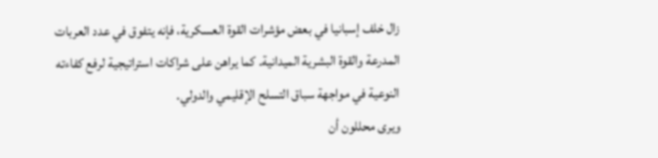زال خلف إسبانيا في بعض مؤشرات القوة العسكرية، فإنه يتفوق في عدد العربات المدرعة والقوة البشرية الميدانية. كما يراهن على شراكات استراتيجية لرفع كفاءته النوعية في مواجهة سباق التسلح الإقليمي والدولي.
ويرى محللون أن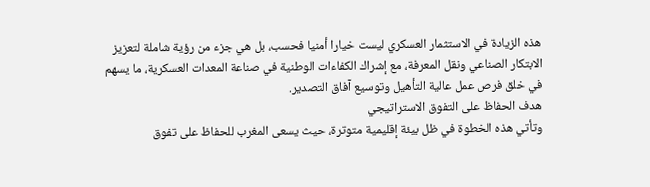هذه الزيادة في الاستثمار العسكري ليست خيارا أمنيا فحسب، بل هي جزء من رؤية شاملة لتعزيز الابتكار الصناعي ونقل المعرفة، مع إشراك الكفاءات الوطنية في صناعة المعدات العسكرية، ما يسهم في خلق فرص عمل عالية التأهيل وتوسيع آفاق التصدير.
هدف الحفاظ على التفوق الاستراتيجي
وتأتي هذه الخطوة في ظل بيئة إقليمية متوترة، حيث يسعى المغرب للحفاظ على تفوق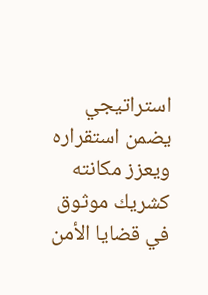استراتيجي يضمن استقراره ويعزز مكانته كشريك موثوق في قضايا الأمن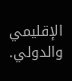الإقليمي والدولي.